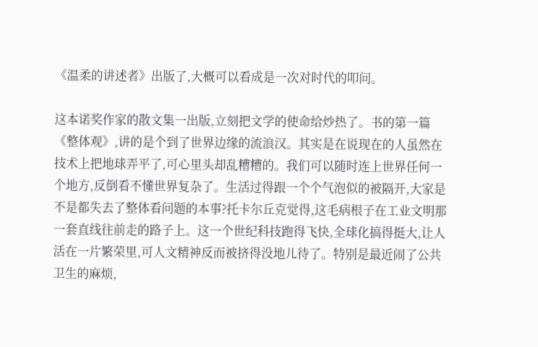《温柔的讲述者》出版了,大概可以看成是一次对时代的叩问。

这本诺奖作家的散文集一出版,立刻把文学的使命给炒热了。书的第一篇《整体观》,讲的是个到了世界边缘的流浪汉。其实是在说现在的人虽然在技术上把地球弄平了,可心里头却乱糟糟的。我们可以随时连上世界任何一个地方,反倒看不懂世界复杂了。生活过得跟一个个气泡似的被隔开,大家是不是都失去了整体看问题的本事?托卡尔丘克觉得,这毛病根子在工业文明那一套直线往前走的路子上。这一个世纪科技跑得飞快,全球化搞得挺大,让人活在一片繁荣里,可人文精神反而被挤得没地儿待了。特别是最近闹了公共卫生的麻烦,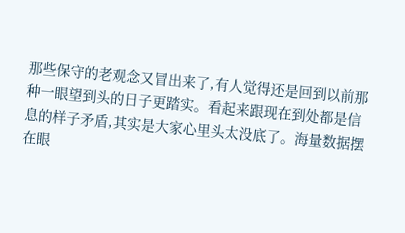那些保守的老观念又冒出来了,有人觉得还是回到以前那种一眼望到头的日子更踏实。看起来跟现在到处都是信息的样子矛盾,其实是大家心里头太没底了。海量数据摆在眼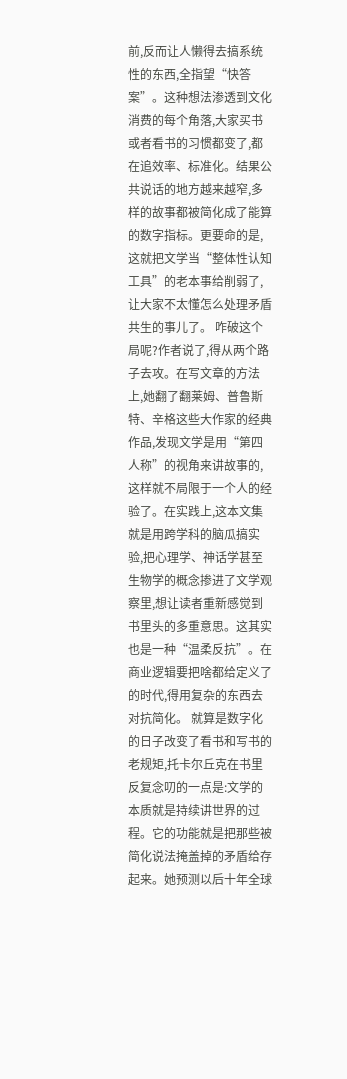前,反而让人懒得去搞系统性的东西,全指望“快答案”。这种想法渗透到文化消费的每个角落,大家买书或者看书的习惯都变了,都在追效率、标准化。结果公共说话的地方越来越窄,多样的故事都被简化成了能算的数字指标。更要命的是,这就把文学当“整体性认知工具”的老本事给削弱了,让大家不太懂怎么处理矛盾共生的事儿了。 咋破这个局呢?作者说了,得从两个路子去攻。在写文章的方法上,她翻了翻莱姆、普鲁斯特、辛格这些大作家的经典作品,发现文学是用“第四人称”的视角来讲故事的,这样就不局限于一个人的经验了。在实践上,这本文集就是用跨学科的脑瓜搞实验,把心理学、神话学甚至生物学的概念掺进了文学观察里,想让读者重新感觉到书里头的多重意思。这其实也是一种“温柔反抗”。在商业逻辑要把啥都给定义了的时代,得用复杂的东西去对抗简化。 就算是数字化的日子改变了看书和写书的老规矩,托卡尔丘克在书里反复念叨的一点是:文学的本质就是持续讲世界的过程。它的功能就是把那些被简化说法掩盖掉的矛盾给存起来。她预测以后十年全球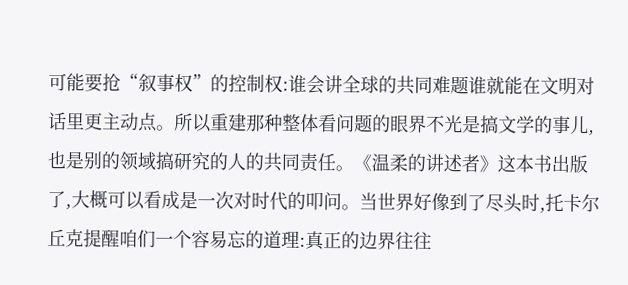可能要抢“叙事权”的控制权:谁会讲全球的共同难题谁就能在文明对话里更主动点。所以重建那种整体看问题的眼界不光是搞文学的事儿,也是别的领域搞研究的人的共同责任。《温柔的讲述者》这本书出版了,大概可以看成是一次对时代的叩问。当世界好像到了尽头时,托卡尔丘克提醒咱们一个容易忘的道理:真正的边界往往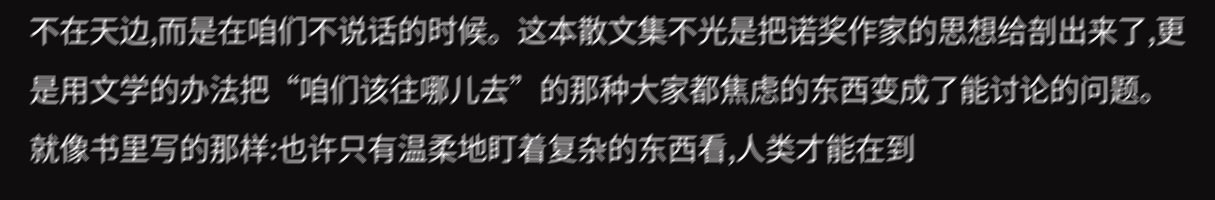不在天边,而是在咱们不说话的时候。这本散文集不光是把诺奖作家的思想给剖出来了,更是用文学的办法把“咱们该往哪儿去”的那种大家都焦虑的东西变成了能讨论的问题。就像书里写的那样:也许只有温柔地盯着复杂的东西看,人类才能在到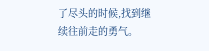了尽头的时候,找到继续往前走的勇气。